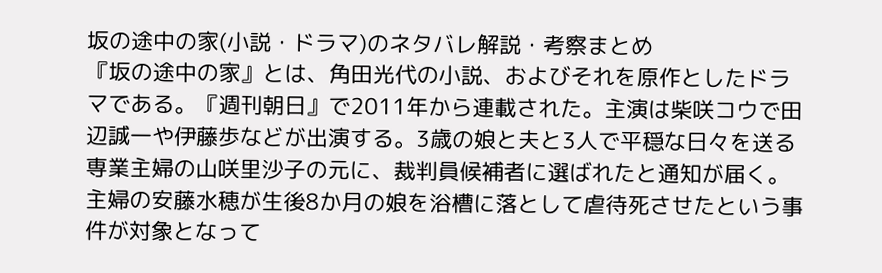坂の途中の家(小説・ドラマ)のネタバレ解説・考察まとめ
『坂の途中の家』とは、角田光代の小説、およびそれを原作としたドラマである。『週刊朝日』で2011年から連載された。主演は柴咲コウで田辺誠一や伊藤歩などが出演する。3歳の娘と夫と3人で平穏な日々を送る専業主婦の山咲里沙子の元に、裁判員候補者に選ばれたと通知が届く。主婦の安藤水穂が生後8か月の娘を浴槽に落として虐待死させたという事件が対象となって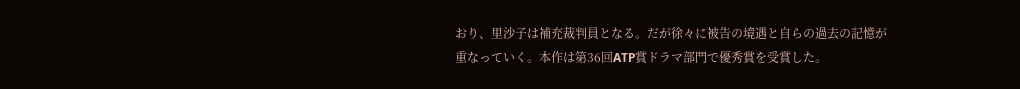おり、里沙子は補充裁判員となる。だが徐々に被告の境遇と自らの過去の記憶が重なっていく。本作は第36回ATP賞ドラマ部門で優秀賞を受賞した。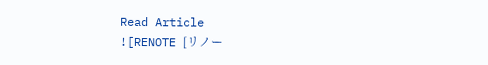Read Article
![RENOTE [リノー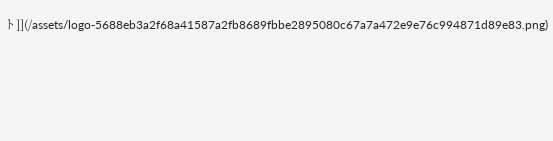ト]](/assets/logo-5688eb3a2f68a41587a2fb8689fbbe2895080c67a7a472e9e76c994871d89e83.png)